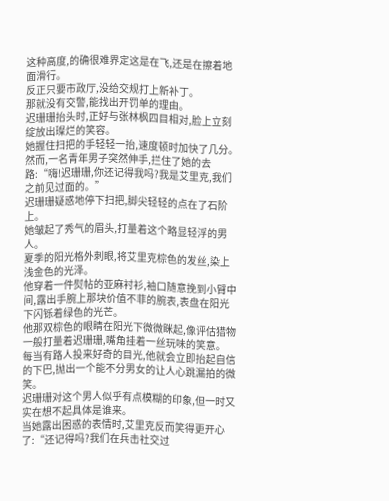这种高度,的确很难界定这是在飞,还是在擦着地面滑行。
反正只要市政厅,没给交规打上新补丁。
那就没有交警,能找出开罚单的理由。
迟珊珊抬头时,正好与张林枫四目相对,脸上立刻绽放出璨烂的笑容。
她握住扫把的手轻轻一抬,速度顿时加快了几分。
然而,一名青年男子突然伸手,拦住了她的去路:“嗨!迟珊珊,你还记得我吗?我是艾里克,我们之前见过面的。”
迟珊珊疑惑地停下扫把,脚尖轻轻的点在了石阶上。
她皱起了秀气的眉头,打量着这个略显轻浮的男人。
夏季的阳光格外刺眼,将艾里克棕色的发丝,染上浅金色的光泽。
他穿着一件熨帖的亚麻衬衫,袖口随意挽到小臂中间,露出手腕上那块价值不菲的腕表,表盘在阳光下闪铄着绿色的光芒。
他那双棕色的眼睛在阳光下微微眯起,像评估猎物一般打量着迟珊珊,嘴角挂着一丝玩味的笑意。
每当有路人投来好奇的目光,他就会立即抬起自信的下巴,抛出一个能不分男女的让人心跳漏拍的微笑。
迟珊珊对这个男人似乎有点模糊的印象,但一时又实在想不起具体是谁来。
当她露出困惑的表情时,艾里克反而笑得更开心了:“还记得吗?我们在兵击社交过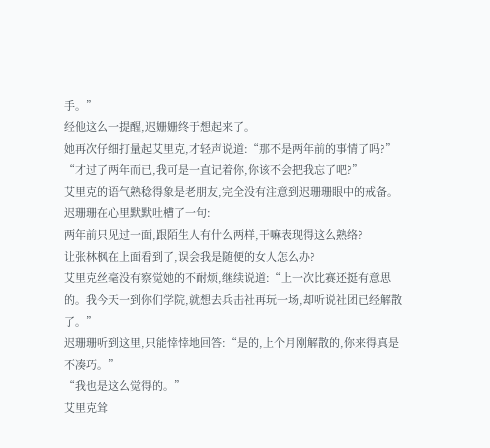手。”
经他这么一提醒,迟姗姗终于想起来了。
她再次仔细打量起艾里克,才轻声说道:“那不是两年前的事情了吗?”
“才过了两年而已,我可是一直记着你,你该不会把我忘了吧?”
艾里克的语气熟稔得象是老朋友,完全没有注意到迟珊珊眼中的戒备。
迟珊珊在心里默默吐槽了一句:
两年前只见过一面,跟陌生人有什么两样,干嘛表现得这么熟络?
让张林枫在上面看到了,误会我是随便的女人怎么办?
艾里克丝毫没有察觉她的不耐烦,继续说道:“上一次比赛还挺有意思的。我今天一到你们学院,就想去兵击社再玩一场,却听说社团已经解散了。”
迟珊珊听到这里,只能悻悻地回答:“是的,上个月刚解散的,你来得真是不凑巧。”
“我也是这么觉得的。”
艾里克耸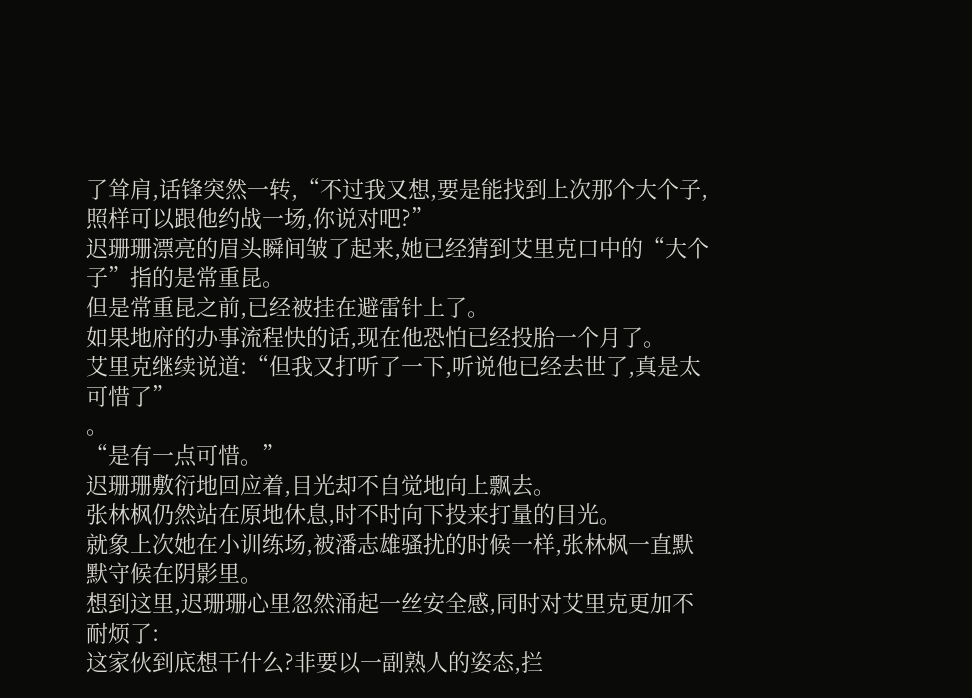了耸肩,话锋突然一转,“不过我又想,要是能找到上次那个大个子,照样可以跟他约战一场,你说对吧?”
迟珊珊漂亮的眉头瞬间皱了起来,她已经猜到艾里克口中的“大个子”指的是常重昆。
但是常重昆之前,已经被挂在避雷针上了。
如果地府的办事流程快的话,现在他恐怕已经投胎一个月了。
艾里克继续说道:“但我又打听了一下,听说他已经去世了,真是太可惜了”
。
“是有一点可惜。”
迟珊珊敷衍地回应着,目光却不自觉地向上飘去。
张林枫仍然站在原地休息,时不时向下投来打量的目光。
就象上次她在小训练场,被潘志雄骚扰的时候一样,张林枫一直默默守候在阴影里。
想到这里,迟珊珊心里忽然涌起一丝安全感,同时对艾里克更加不耐烦了:
这家伙到底想干什么?非要以一副熟人的姿态,拦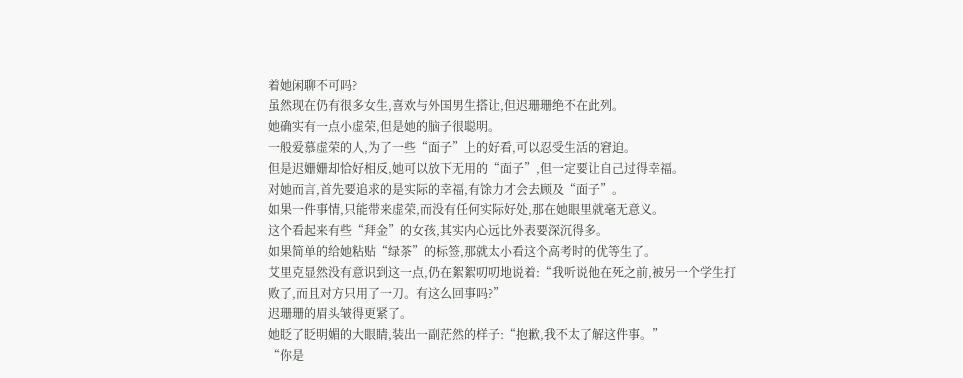着她闲聊不可吗?
虽然现在仍有很多女生,喜欢与外国男生搭让,但迟珊珊绝不在此列。
她确实有一点小虚荣,但是她的脑子很聪明。
一般爱慕虚荣的人,为了一些“面子”上的好看,可以忍受生活的窘迫。
但是迟姗姗却恰好相反,她可以放下无用的“面子”,但一定要让自己过得幸福。
对她而言,首先要追求的是实际的幸福,有馀力才会去顾及“面子”。
如果一件事情,只能带来虚荣,而没有任何实际好处,那在她眼里就毫无意义。
这个看起来有些“拜金”的女孩,其实内心远比外表要深沉得多。
如果简单的给她粘贴“绿茶”的标签,那就太小看这个高考时的优等生了。
艾里克显然没有意识到这一点,仍在絮絮叨叨地说着:“我听说他在死之前,被另一个学生打败了,而且对方只用了一刀。有这么回事吗?”
迟珊珊的眉头皱得更紧了。
她眨了眨明媚的大眼睛,装出一副茫然的样子:“抱歉,我不太了解这件事。”
“你是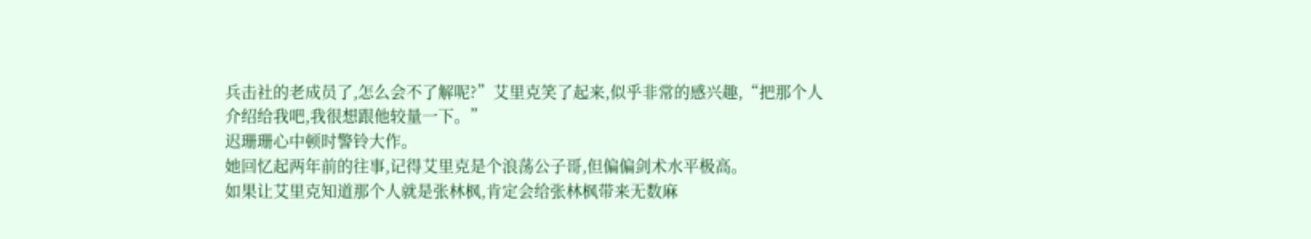兵击社的老成员了,怎么会不了解呢?”艾里克笑了起来,似乎非常的感兴趣,“把那个人介绍给我吧,我很想跟他较量一下。”
迟珊珊心中顿时警铃大作。
她回忆起两年前的往事,记得艾里克是个浪荡公子哥,但偏偏剑术水平极高。
如果让艾里克知道那个人就是张林枫,肯定会给张林枫带来无数麻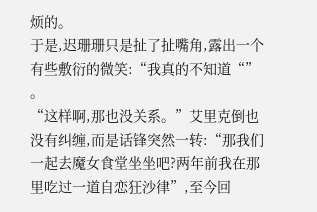烦的。
于是,迟珊珊只是扯了扯嘴角,露出一个有些敷衍的微笑:“我真的不知道“”
。
“这样啊,那也没关系。”艾里克倒也没有纠缠,而是话锋突然一转:“那我们一起去魔女食堂坐坐吧?两年前我在那里吃过一道自恋狂沙律”,至今回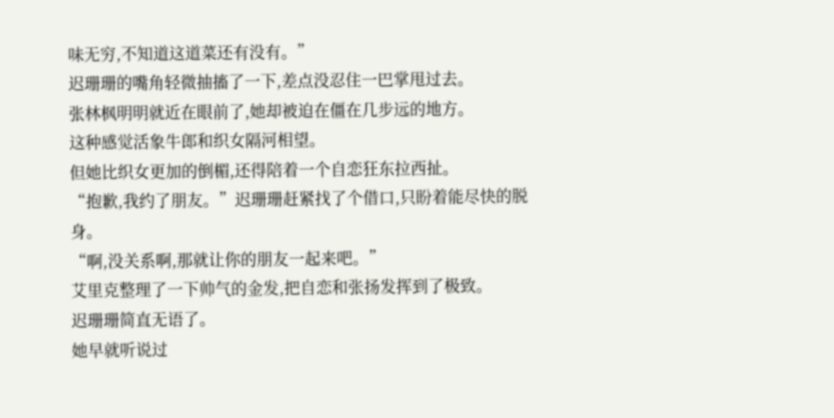味无穷,不知道这道菜还有没有。”
迟珊珊的嘴角轻微抽搐了一下,差点没忍住一巴掌甩过去。
张林枫明明就近在眼前了,她却被迫在僵在几步远的地方。
这种感觉活象牛郎和织女隔河相望。
但她比织女更加的倒楣,还得陪着一个自恋狂东拉西扯。
“抱歉,我约了朋友。”迟珊珊赶紧找了个借口,只盼着能尽快的脱身。
“啊,没关系啊,那就让你的朋友一起来吧。”
艾里克整理了一下帅气的金发,把自恋和张扬发挥到了极致。
迟珊珊简直无语了。
她早就听说过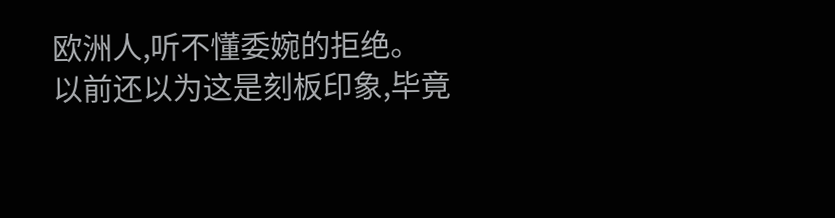欧洲人,听不懂委婉的拒绝。
以前还以为这是刻板印象,毕竟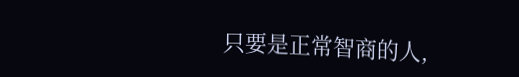只要是正常智商的人,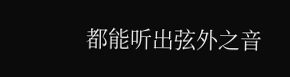都能听出弦外之音